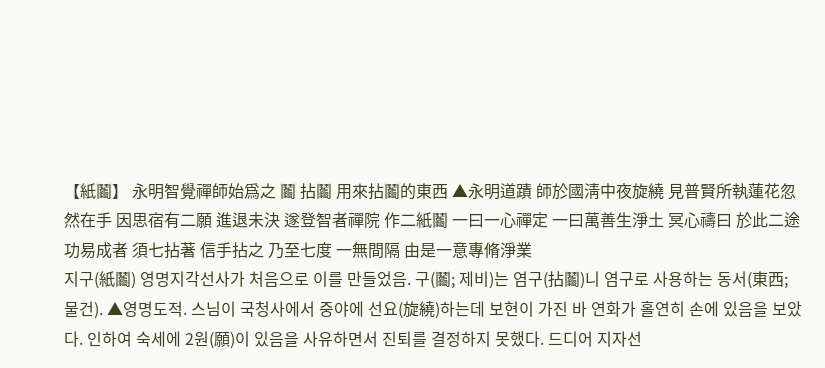【紙鬮】 永明智覺禪師始爲之 鬮 拈鬮 用來拈鬮的東西 ▲永明道蹟 師於國淸中夜旋繞 見普賢所執蓮花忽然在手 因思宿有二願 進退未決 遂登智者禪院 作二紙鬮 一曰一心禪定 一曰萬善生淨土 冥心禱曰 於此二途 功易成者 須七拈著 信手拈之 乃至七度 一無間隔 由是一意專脩淨業
지구(紙鬮) 영명지각선사가 처음으로 이를 만들었음. 구(鬮; 제비)는 염구(拈鬮)니 염구로 사용하는 동서(東西; 물건). ▲영명도적. 스님이 국청사에서 중야에 선요(旋繞)하는데 보현이 가진 바 연화가 홀연히 손에 있음을 보았다. 인하여 숙세에 2원(願)이 있음을 사유하면서 진퇴를 결정하지 못했다. 드디어 지자선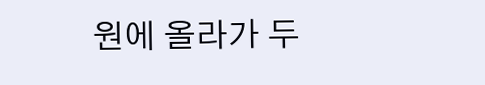원에 올라가 두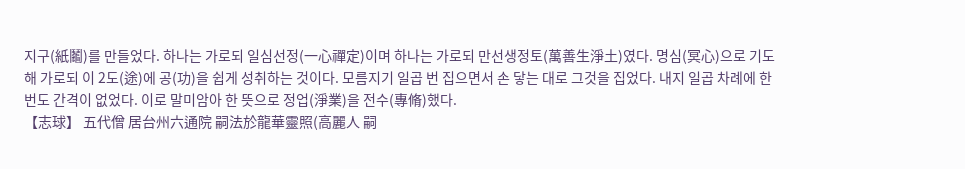지구(紙鬮)를 만들었다. 하나는 가로되 일심선정(一心禪定)이며 하나는 가로되 만선생정토(萬善生淨土)였다. 명심(冥心)으로 기도해 가로되 이 2도(途)에 공(功)을 쉽게 성취하는 것이다. 모름지기 일곱 번 집으면서 손 닿는 대로 그것을 집었다. 내지 일곱 차례에 한 번도 간격이 없었다. 이로 말미암아 한 뜻으로 정업(淨業)을 전수(專脩)했다.
【志球】 五代僧 居台州六通院 嗣法於龍華靈照(高麗人 嗣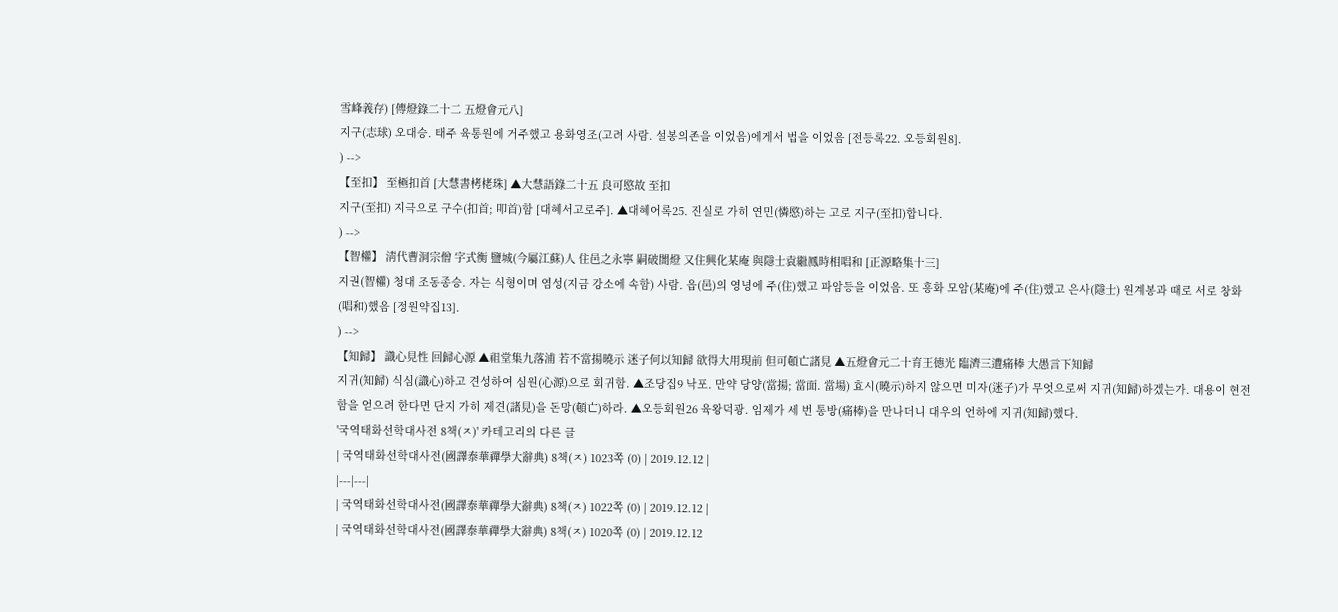雪峰義存) [傳燈錄二十二 五燈會元八]
지구(志球) 오대승. 태주 육통원에 거주했고 용화영조(고려 사람. 설봉의존을 이었음)에게서 법을 이었음 [전등록22. 오등회원8].
) -->
【至扣】 至極扣首 [大慧書栲栳珠] ▲大慧語錄二十五 良可愍故 至扣
지구(至扣) 지극으로 구수(扣首; 叩首)함 [대혜서고로주]. ▲대혜어록25. 진실로 가히 연민(憐愍)하는 고로 지구(至扣)합니다.
) -->
【智權】 淸代曹洞宗僧 字式衡 鹽城(今屬江蘇)人 住邑之永寧 嗣破闇燈 又住興化某庵 與隱士袁繼鳳時相唱和 [正源略集十三]
지권(智權) 청대 조동종승. 자는 식형이며 염성(지금 강소에 속함) 사람. 읍(邑)의 영녕에 주(住)했고 파암등을 이었음. 또 흥화 모암(某庵)에 주(住)했고 은사(隱士) 원계봉과 때로 서로 창화(唱和)했음 [정원약집13].
) -->
【知歸】 識心見性 回歸心源 ▲祖堂集九落浦 若不當揚曉示 迷子何以知歸 欲得大用現前 但可頓亡諸見 ▲五燈會元二十育王德光 臨濟三遭痛棒 大愚言下知歸
지귀(知歸) 식심(識心)하고 견성하여 심원(心源)으로 회귀함. ▲조당집9 낙포. 만약 당양(當揚; 當面. 當場) 효시(曉示)하지 않으면 미자(迷子)가 무엇으로써 지귀(知歸)하겠는가. 대용이 현전함을 얻으려 한다면 단지 가히 제견(諸見)을 돈망(頓亡)하라. ▲오등회원26 육왕덕광. 임제가 세 번 통방(痛棒)을 만나더니 대우의 언하에 지귀(知歸)했다.
'국역태화선학대사전 8책(ㅈ)' 카테고리의 다른 글
| 국역태화선학대사전(國譯泰華禪學大辭典) 8책(ㅈ) 1023쪽 (0) | 2019.12.12 |
|---|---|
| 국역태화선학대사전(國譯泰華禪學大辭典) 8책(ㅈ) 1022쪽 (0) | 2019.12.12 |
| 국역태화선학대사전(國譯泰華禪學大辭典) 8책(ㅈ) 1020쪽 (0) | 2019.12.12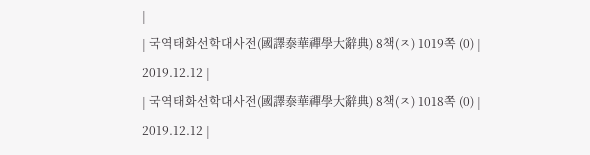|
| 국역태화선학대사전(國譯泰華禪學大辭典) 8책(ㅈ) 1019쪽 (0) | 2019.12.12 |
| 국역태화선학대사전(國譯泰華禪學大辭典) 8책(ㅈ) 1018쪽 (0) | 2019.12.12 |